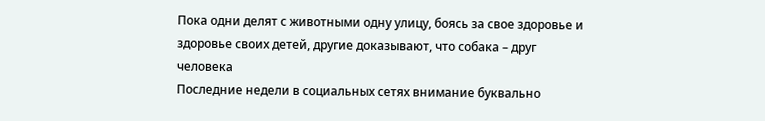Пока одни делят с животными одну улицу, боясь за свое здоровье и здоровье своих детей, другие доказывают, что собака – друг человека
Последние недели в социальных сетях внимание буквально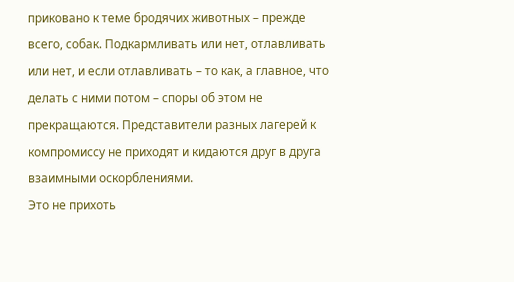приковано к теме бродячих животных – прежде всего, собак. Подкармливать или нет, отлавливать или нет, и если отлавливать – то как, а главное, что делать с ними потом – споры об этом не прекращаются. Представители разных лагерей к компромиссу не приходят и кидаются друг в друга взаимными оскорблениями.
Это не прихоть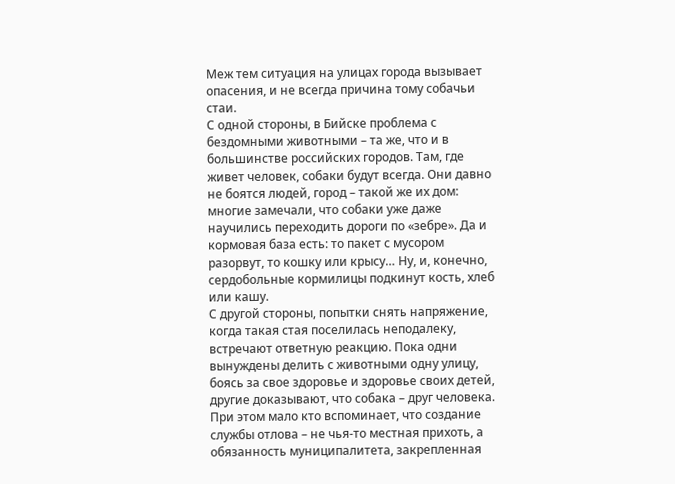Меж тем ситуация на улицах города вызывает опасения, и не всегда причина тому собачьи стаи.
С одной стороны, в Бийске проблема с бездомными животными – та же, что и в большинстве российских городов. Там, где живет человек, собаки будут всегда. Они давно не боятся людей, город – такой же их дом: многие замечали, что собаки уже даже научились переходить дороги по «зебре». Да и кормовая база есть: то пакет с мусором разорвут, то кошку или крысу… Ну, и, конечно, сердобольные кормилицы подкинут кость, хлеб или кашу.
С другой стороны, попытки снять напряжение, когда такая стая поселилась неподалеку, встречают ответную реакцию. Пока одни вынуждены делить с животными одну улицу, боясь за свое здоровье и здоровье своих детей, другие доказывают, что собака – друг человека.
При этом мало кто вспоминает, что создание службы отлова – не чья-то местная прихоть, а обязанность муниципалитета, закрепленная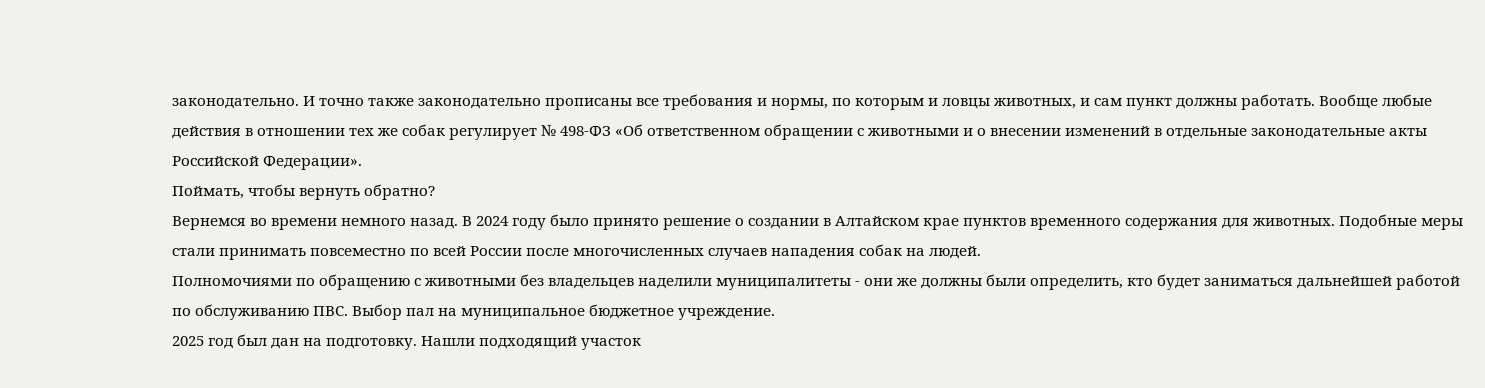законодательно. И точно также законодательно прописаны все требования и нормы, по которым и ловцы животных, и сам пункт должны работать. Вообще любые действия в отношении тех же собак регулирует № 498-ФЗ «Об ответственном обращении с животными и о внесении изменений в отдельные законодательные акты Российской Федерации».
Поймать, чтобы вернуть обратно?
Вернемся во времени немного назад. В 2024 году было принято решение о создании в Алтайском крае пунктов временного содержания для животных. Подобные меры стали принимать повсеместно по всей России после многочисленных случаев нападения собак на людей.
Полномочиями по обращению с животными без владельцев наделили муниципалитеты - они же должны были определить, кто будет заниматься дальнейшей работой по обслуживанию ПВС. Выбор пал на муниципальное бюджетное учреждение.
2025 год был дан на подготовку. Нашли подходящий участок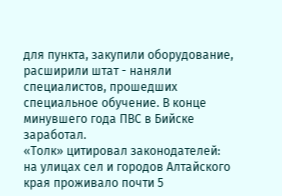для пункта, закупили оборудование, расширили штат - наняли специалистов, прошедших специальное обучение. В конце минувшего года ПВС в Бийске заработал.
«Толк» цитировал законодателей: на улицах сел и городов Алтайского края проживало почти 5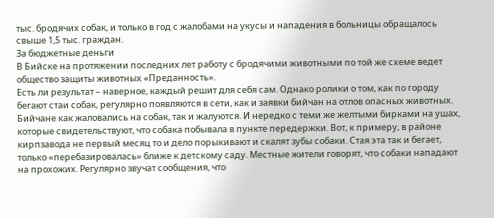тыс. бродячих собак, и только в год с жалобами на укусы и нападения в больницы обращалось свыше 1,5 тыс. граждан.
За бюджетные деньги
В Бийске на протяжении последних лет работу с бродячими животными по той же схеме ведет общество защиты животных «Преданность».
Есть ли результат – наверное, каждый решит для себя сам. Однако ролики о том, как по городу бегают стаи собак, регулярно появляются в сети, как и заявки бийчан на отлов опасных животных.
Бийчане как жаловались на собак, так и жалуются. И нередко с теми же желтыми бирками на ушах, которые свидетельствуют, что собака побывала в пункте передержки. Вот, к примеру, в районе кирпзавода не первый месяц то и дело порыкивают и скалят зубы собаки. Стая эта так и бегает, только «перебазировалась» ближе к детскому саду. Местные жители говорят, что собаки нападают на прохожих. Регулярно звучат сообщения, что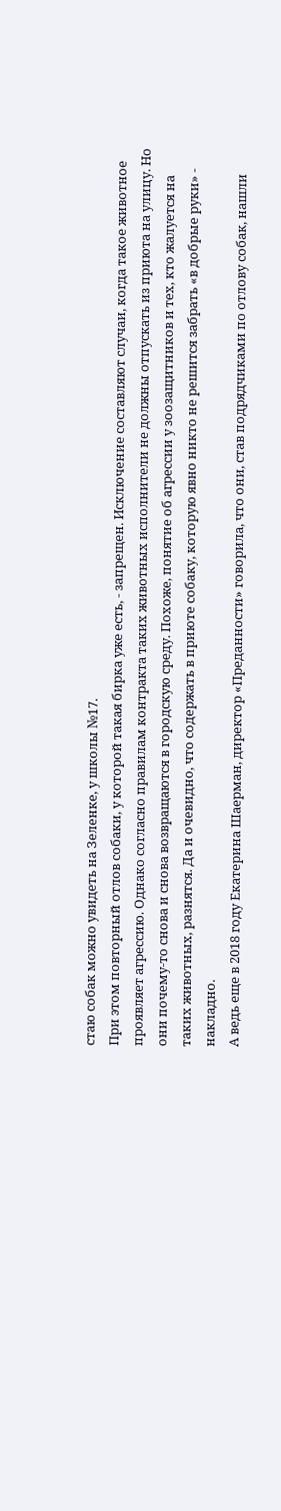стаю собак можно увидеть на Зеленке, у школы №17.
При этом повторный отлов собаки, у которой такая бирка уже есть, - запрещен. Исключение составляют случаи, когда такое животное проявляет агрессию. Однако согласно правилам контракта таких животных исполнители не должны отпускать из приюта на улицу. Но они почему-то снова и снова возвращаются в городскую среду. Похоже, понятие об агрессии у зоозащитников и тех, кто жалуется на таких животных, разнятся. Да и очевидно, что содержать в приюте собаку, которую явно никто не решится забрать «в добрые руки» - накладно.
А ведь еще в 2018 году Екатерина Шаерман, директор «Преданности» говорила, что они, став подрядчиками по отлову собак, нашли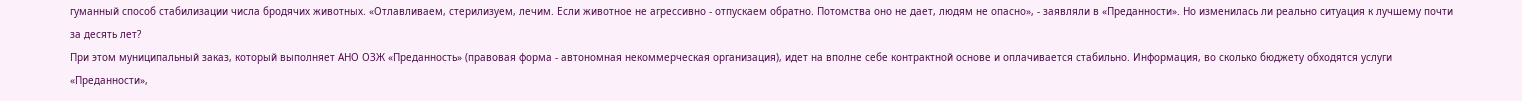гуманный способ стабилизации числа бродячих животных. «Отлавливаем, стерилизуем, лечим. Если животное не агрессивно - отпускаем обратно. Потомства оно не дает, людям не опасно», - заявляли в «Преданности». Но изменилась ли реально ситуация к лучшему почти за десять лет?
При этом муниципальный заказ, который выполняет АНО ОЗЖ «Преданность» (правовая форма - автономная некоммерческая организация), идет на вполне себе контрактной основе и оплачивается стабильно. Информация, во сколько бюджету обходятся услуги «Преданности»,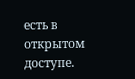есть в открытом доступе.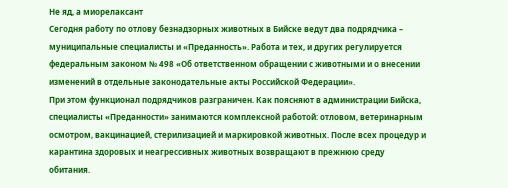Не яд, а миорелаксант
Сегодня работу по отлову безнадзорных животных в Бийске ведут два подрядчика – муниципальные специалисты и «Преданность». Работа и тех, и других регулируется федеральным законом № 498 «Об ответственном обращении с животными и о внесении изменений в отдельные законодательные акты Российской Федерации».
При этом функционал подрядчиков разграничен. Как поясняют в администрации Бийска, специалисты «Преданности» занимаются комплексной работой: отловом, ветеринарным осмотром, вакцинацией, стерилизацией и маркировкой животных. После всех процедур и карантина здоровых и неагрессивных животных возвращают в прежнюю среду обитания.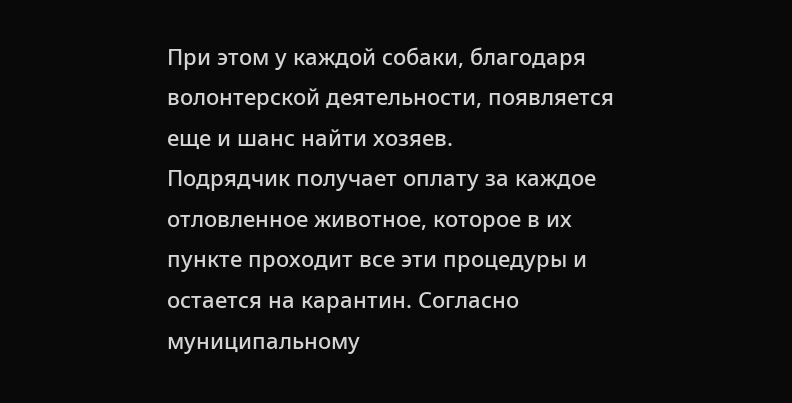При этом у каждой собаки, благодаря волонтерской деятельности, появляется еще и шанс найти хозяев.
Подрядчик получает оплату за каждое отловленное животное, которое в их пункте проходит все эти процедуры и остается на карантин. Согласно муниципальному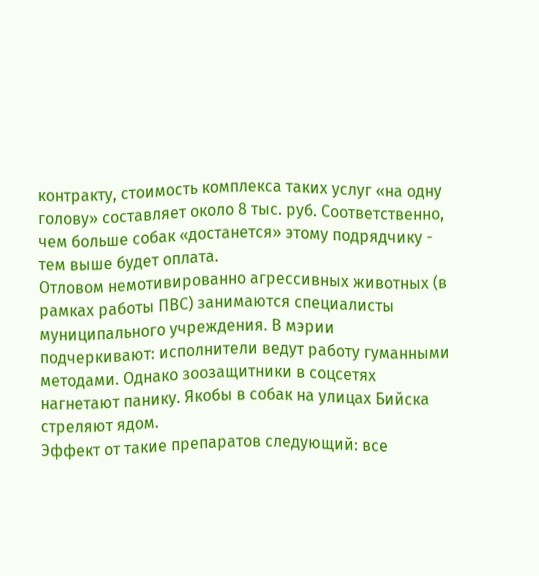контракту, стоимость комплекса таких услуг «на одну голову» составляет около 8 тыс. руб. Соответственно, чем больше собак «достанется» этому подрядчику - тем выше будет оплата.
Отловом немотивированно агрессивных животных (в рамках работы ПВС) занимаются специалисты муниципального учреждения. В мэрии подчеркивают: исполнители ведут работу гуманными методами. Однако зоозащитники в соцсетях нагнетают панику. Якобы в собак на улицах Бийска стреляют ядом.
Эффект от такие препаратов следующий: все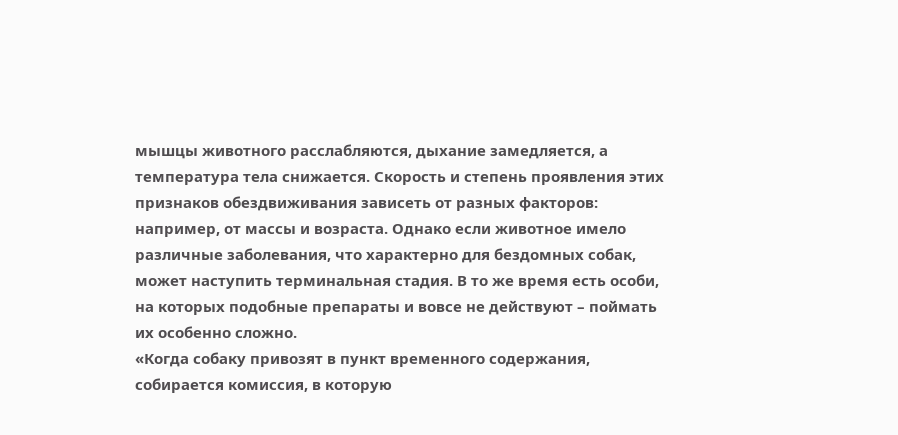мышцы животного расслабляются, дыхание замедляется, а температура тела снижается. Скорость и степень проявления этих признаков обездвиживания зависеть от разных факторов: например, от массы и возраста. Однако если животное имело различные заболевания, что характерно для бездомных собак, может наступить терминальная стадия. В то же время есть особи, на которых подобные препараты и вовсе не действуют – поймать их особенно сложно.
«Когда собаку привозят в пункт временного содержания, собирается комиссия, в которую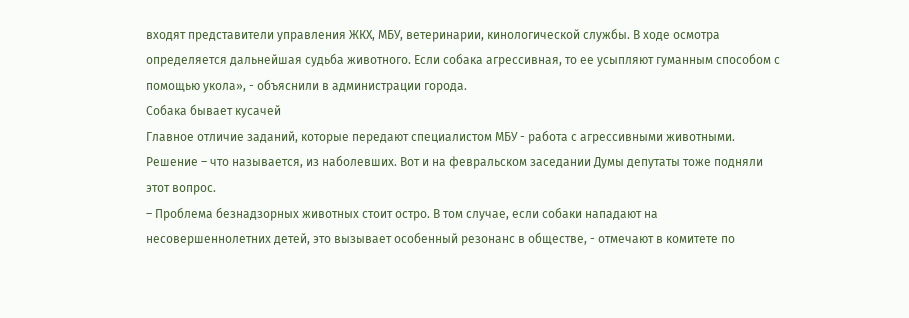входят представители управления ЖКХ, МБУ, ветеринарии, кинологической службы. В ходе осмотра определяется дальнейшая судьба животного. Если собака агрессивная, то ее усыпляют гуманным способом с помощью укола», - объяснили в администрации города.
Собака бывает кусачей
Главное отличие заданий, которые передают специалистом МБУ - работа с агрессивными животными. Решение – что называется, из наболевших. Вот и на февральском заседании Думы депутаты тоже подняли этот вопрос.
– Проблема безнадзорных животных стоит остро. В том случае, если собаки нападают на несовершеннолетних детей, это вызывает особенный резонанс в обществе, - отмечают в комитете по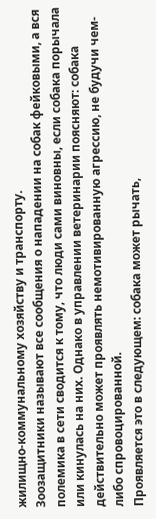жилищно-коммунальному хозяйству и транспорту.
Зоозащитники называют все сообщения о нападении на собак фейковыми, а вся полемика в сети сводится к тому, что люди сами виновны, если собака порычала или кинулась на них. Однако в управлении ветеринарии поясняют: собака действительно может проявлять немотивированную агрессию, не будучи чем-либо спровоцированной.
Проявляется это в следующем: собака может рычать,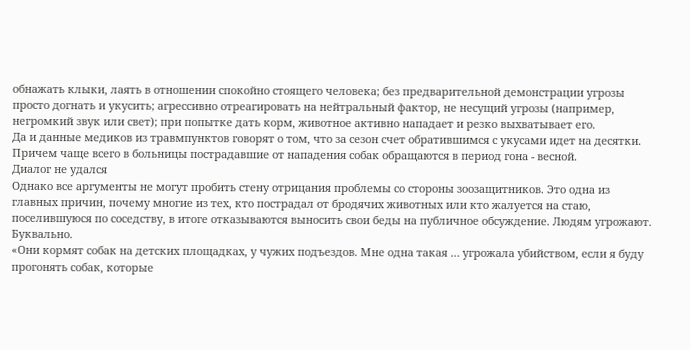обнажать клыки, лаять в отношении спокойно стоящего человека; без предварительной демонстрации угрозы просто догнать и укусить; агрессивно отреагировать на нейтральный фактор, не несущий угрозы (например, негромкий звук или свет); при попытке дать корм, животное активно нападает и резко выхватывает его.
Да и данные медиков из травмпунктов говорят о том, что за сезон счет обратившимся с укусами идет на десятки. Причем чаще всего в больницы пострадавшие от нападения собак обращаются в период гона - весной.
Диалог не удался
Однако все аргументы не могут пробить стену отрицания проблемы со стороны зоозащитников. Это одна из главных причин, почему многие из тех, кто пострадал от бродячих животных или кто жалуется на стаю, поселившуюся по соседству, в итоге отказываются выносить свои беды на публичное обсуждение. Людям угрожают. Буквально.
«Они кормят собак на детских площадках, у чужих подъездов. Мне одна такая … угрожала убийством, если я буду прогонять собак, которые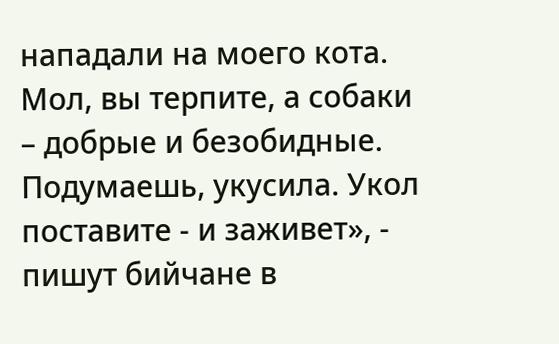нападали на моего кота. Мол, вы терпите, а собаки – добрые и безобидные. Подумаешь, укусила. Укол поставите - и заживет», - пишут бийчане в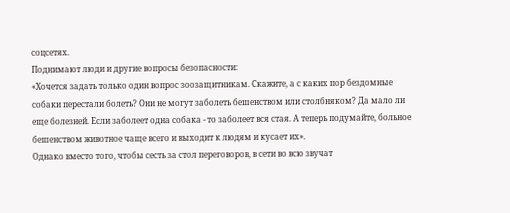соцсетях.
Поднимают люди и другие вопросы безопасности:
«Хочется задать только один вопрос зоозащитникам. Скажите, а с каких пор бездомные собаки перестали болеть? Они не могут заболеть бешенством или столбняком? Да мало ли еще болезней. Если заболеет одна собака - то заболеет вся стая. А теперь подумайте, больное бешенством животное чаще всего и выходит к людям и кусает их».
Однако вместо того, чтобы сесть за стол переговоров, в сети во всю звучат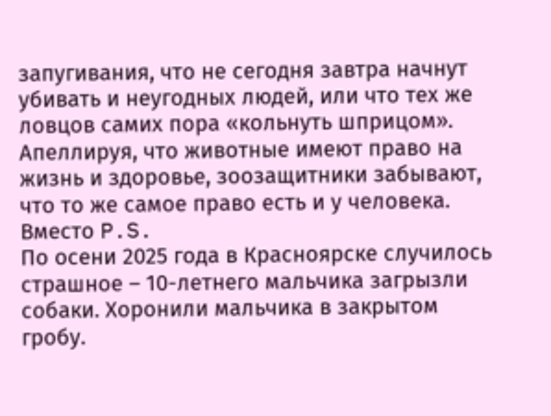запугивания, что не сегодня завтра начнут убивать и неугодных людей, или что тех же ловцов самих пора «кольнуть шприцом». Апеллируя, что животные имеют право на жизнь и здоровье, зоозащитники забывают, что то же самое право есть и у человека.
Вместо P.S.
По осени 2025 года в Красноярске случилось страшное – 10-летнего мальчика загрызли собаки. Хоронили мальчика в закрытом гробу.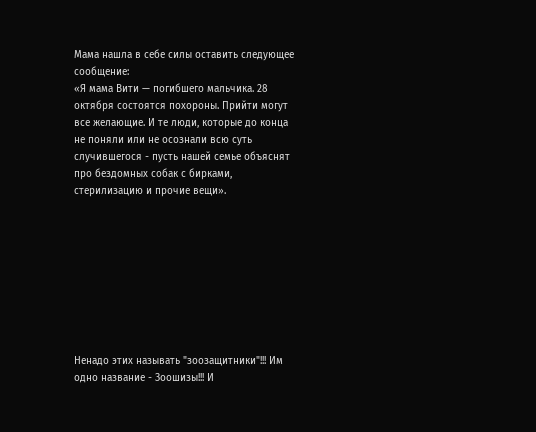Мама нашла в себе силы оставить следующее сообщение:
«Я мама Вити — погибшего мальчика. 28 октября состоятся похороны. Прийти могут все желающие. И те люди, которые до конца не поняли или не осознали всю суть случившегося - пусть нашей семье объяснят про бездомных собак с бирками, стерилизацию и прочие вещи».









Ненадо этих называть "зоозащитники"!!! Им одно название - Зоошизы!!! И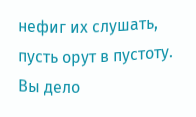нефиг их слушать, пусть орут в пустоту. Вы дело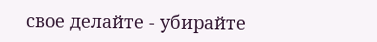свое делайте - убирайте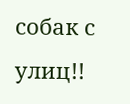собак с улиц!!